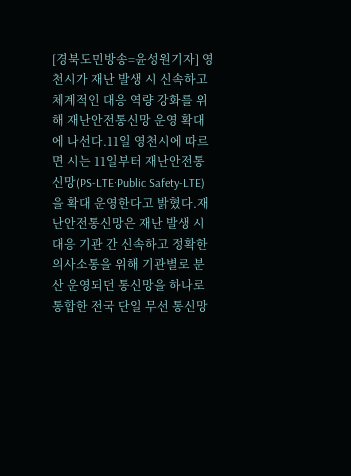[경북도민방송=윤성원기자] 영천시가 재난 발생 시 신속하고 체계적인 대응 역량 강화를 위해 재난안전통신망 운영 확대에 나선다.11일 영천시에 따르면 시는 11일부터 재난안전통신망(PS-LTE·Public Safety-LTE)을 확대 운영한다고 밝혔다.재난안전통신망은 재난 발생 시 대응 기관 간 신속하고 정확한 의사소통을 위해 기관별로 분산 운영되던 통신망을 하나로 통합한 전국 단일 무선 통신망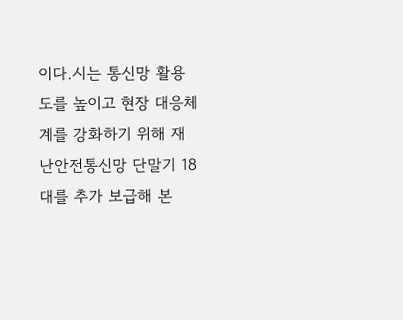이다.시는 통신망 활용도를 높이고 현장 대응체계를 강화하기 위해 재난안전통신망 단말기 18대를 추가 보급해 본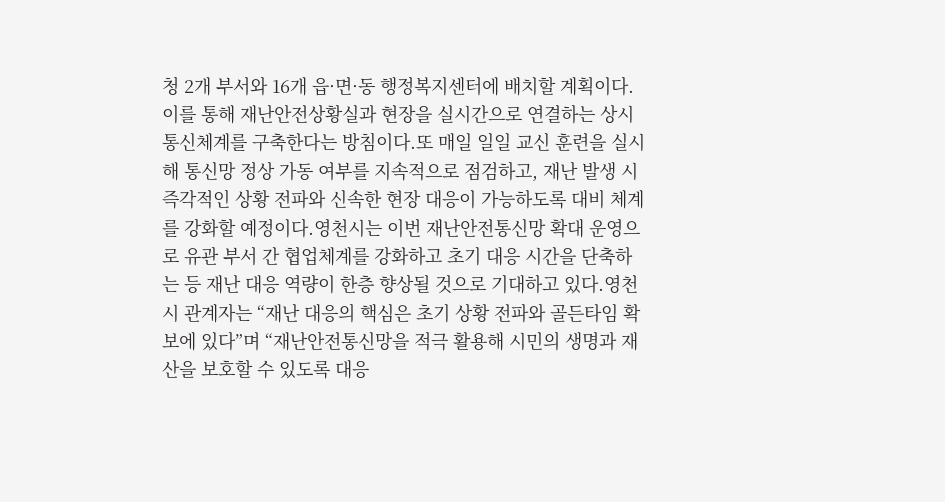청 2개 부서와 16개 읍·면·동 행정복지센터에 배치할 계획이다.
이를 통해 재난안전상황실과 현장을 실시간으로 연결하는 상시 통신체계를 구축한다는 방침이다.또 매일 일일 교신 훈련을 실시해 통신망 정상 가동 여부를 지속적으로 점검하고, 재난 발생 시 즉각적인 상황 전파와 신속한 현장 대응이 가능하도록 대비 체계를 강화할 예정이다.영천시는 이번 재난안전통신망 확대 운영으로 유관 부서 간 협업체계를 강화하고 초기 대응 시간을 단축하는 등 재난 대응 역량이 한층 향상될 것으로 기대하고 있다.영천시 관계자는 “재난 대응의 핵심은 초기 상황 전파와 골든타임 확보에 있다”며 “재난안전통신망을 적극 활용해 시민의 생명과 재산을 보호할 수 있도록 대응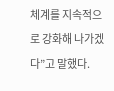체계를 지속적으로 강화해 나가겠다”고 말했다.